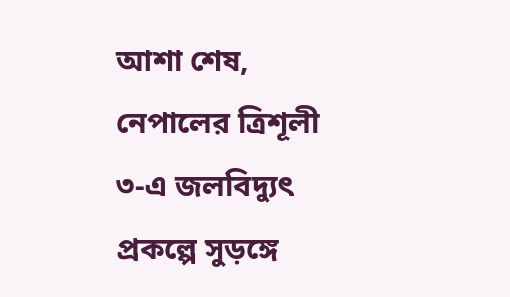আশা শেষ, নেপালের ত্রিশূলী ৩-এ জলবিদ্যুৎ প্রকল্পে সুড়ঙ্গে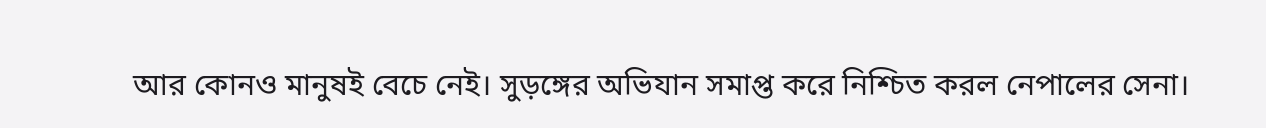আর কোনও মানুষই বেচে নেই। সুড়ঙ্গের অভিযান সমাপ্ত করে নিশ্চিত করল নেপালের সেনা।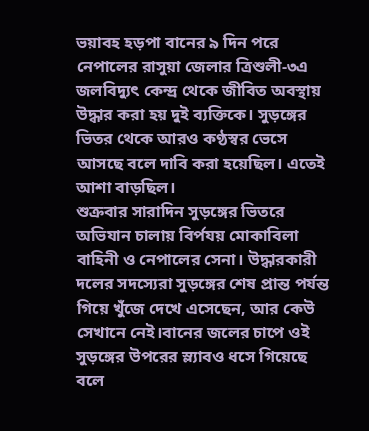ভয়াবহ হড়পা বানের ৯ দিন পরে নেপালের রাসুয়া জেলার ত্রিশুলী-৩এ জলবিদ্যুৎ কেন্দ্র থেকে জীবিত অবস্থায় উদ্ধার করা হয় দুই ব্যক্তিকে। সুড়ঙ্গের ভিতর থেকে আরও কণ্ঠস্বর ভেসে আসছে বলে দাবি করা হয়েছিল। এতেই আশা বাড়ছিল।
শুক্রবার সারাদিন সুড়ঙ্গের ভিতরে অভিযান চালায় বির্পযয় মোকাবিলা বাহিনী ও নেপালের সেনা। উদ্ধারকারী দলের সদস্যেরা সুড়ঙ্গের শেষ প্রান্ত পর্যন্ত গিয়ে খুঁজে দেখে এসেছেন, আর কেউ সেখানে নেই।বানের জলের চাপে ওই সুড়ঙ্গের উপরের স্ল্যাবও ধসে গিয়েছে বলে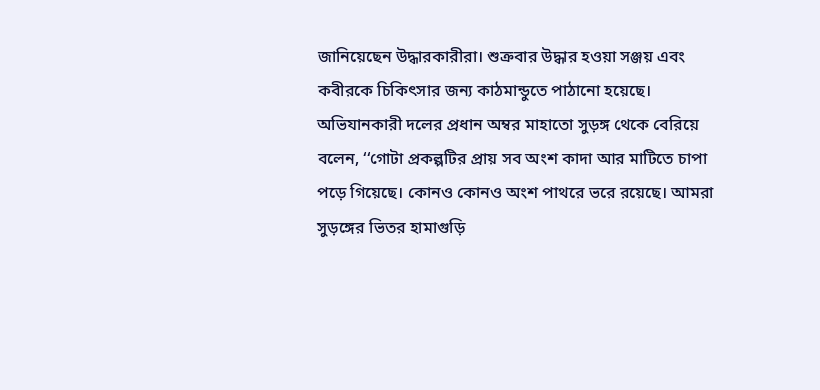জানিয়েছেন উদ্ধারকারীরা। শুক্রবার উদ্ধার হওয়া সঞ্জয় এবং কবীরকে চিকিৎসার জন্য কাঠমান্ডুতে পাঠানো হয়েছে।
অভিযানকারী দলের প্রধান অম্বর মাহাতো সুড়ঙ্গ থেকে বেরিয়ে বলেন, ‘‘গোটা প্রকল্পটির প্রায় সব অংশ কাদা আর মাটিতে চাপা পড়ে গিয়েছে। কোনও কোনও অংশ পাথরে ভরে রয়েছে। আমরা সুড়ঙ্গের ভিতর হামাগুড়ি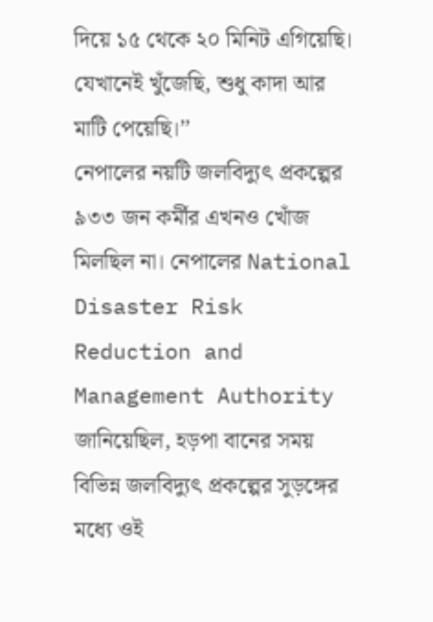দিয়ে ১৫ থেকে ২০ মিনিট এগিয়েছি। যেখানেই খুঁজেছি, শুধু কাদা আর মাটি পেয়েছি।’’
নেপালের নয়টি জলবিদ্যুৎ প্রকল্পের ৯৩৩ জন কর্মীর এখনও খোঁজ মিলছিল না। নেপালের National Disaster Risk Reduction and Management Authority জানিয়েছিল, হড়পা বানের সময় বিভিন্ন জলবিদ্যুৎ প্রকল্পের সুড়ঙ্গের মধ্যে ওই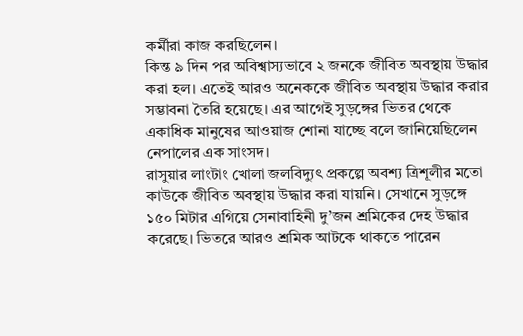কর্মীরা কাজ করছিলেন।
কিন্ত ৯ দিন পর অবিশ্বাস্যভাবে ২ জনকে জীবিত অবস্থায় উদ্ধার করা হল। এতেই আরও অনেককে জীবিত অবস্থায় উদ্ধার করার সম্ভাবনা তৈরি হয়েছে। এর আগেই সুড়ঙ্গের ভিতর থেকে একাধিক মানুষের আওয়াজ শোনা যাচ্ছে বলে জানিয়েছিলেন নেপালের এক সাংসদ।
রাসুয়ার লাংটাং খোলা জলবিদ্যুৎ প্রকল্পে অবশ্য ত্রিশূলীর মতো কাউকে জীবিত অবস্থায় উদ্ধার করা যায়নি। সেখানে সুড়ঙ্গে ১৫০ মিটার এগিয়ে সেনাবাহিনী দু’জন শ্রমিকের দেহ উদ্ধার করেছে। ভিতরে আরও শ্রমিক আটকে থাকতে পারেন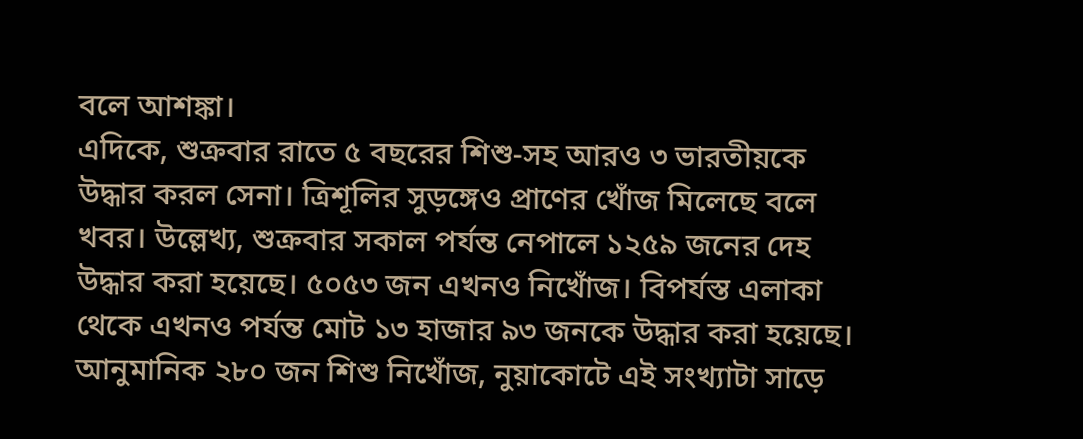বলে আশঙ্কা।
এদিকে, শুক্রবার রাতে ৫ বছরের শিশু-সহ আরও ৩ ভারতীয়কে উদ্ধার করল সেনা। ত্রিশূলির সুড়ঙ্গেও প্রাণের খোঁজ মিলেছে বলে খবর। উল্লেখ্য, শুক্রবার সকাল পর্যন্ত নেপালে ১২৫৯ জনের দেহ উদ্ধার করা হয়েছে। ৫০৫৩ জন এখনও নিখোঁজ। বিপর্যস্ত এলাকা থেকে এখনও পর্যন্ত মোট ১৩ হাজার ৯৩ জনকে উদ্ধার করা হয়েছে। আনুমানিক ২৮০ জন শিশু নিখোঁজ, নুয়াকোটে এই সংখ্যাটা সাড়ে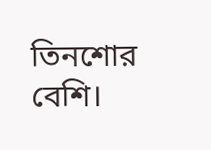তিনশোর বেশি।